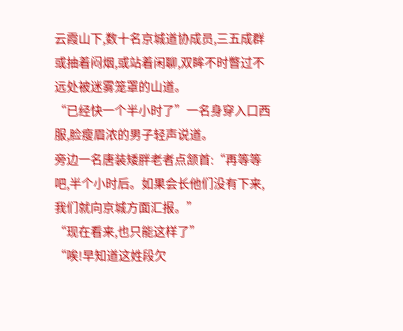云霞山下,数十名京城道协成员,三五成群或抽着闷烟,或站着闲聊,双眸不时瞥过不远处被迷雾笼罩的山道。
“已经快一个半小时了”一名身穿入口西服,脸瘦眉浓的男子轻声说道。
旁边一名唐装矮胖老者点颔首:“再等等吧,半个小时后。如果会长他们没有下来,我们就向京城方面汇报。”
“现在看来,也只能这样了”
“唉!早知道这姓段欠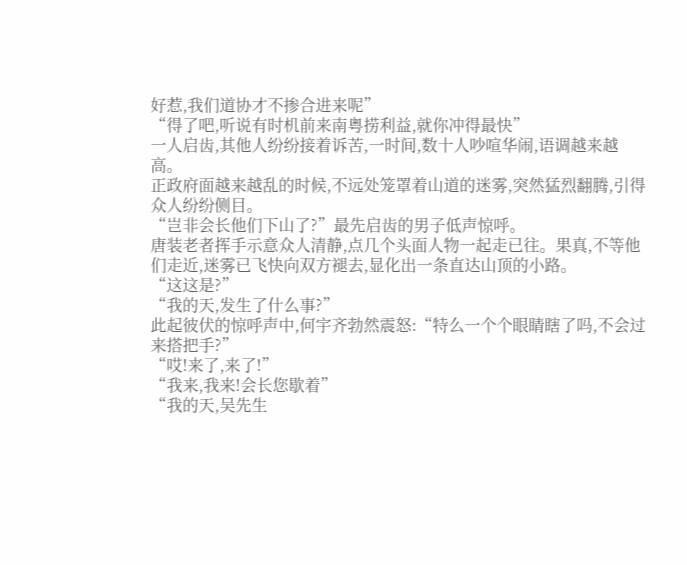好惹,我们道协才不掺合进来呢”
“得了吧,听说有时机前来南粤捞利益,就你冲得最快”
一人启齿,其他人纷纷接着诉苦,一时间,数十人吵喧华闹,语调越来越高。
正政府面越来越乱的时候,不远处笼罩着山道的迷雾,突然猛烈翻腾,引得众人纷纷侧目。
“岂非会长他们下山了?”最先启齿的男子低声惊呼。
唐装老者挥手示意众人清静,点几个头面人物一起走已往。果真,不等他们走近,迷雾已飞快向双方褪去,显化出一条直达山顶的小路。
“这这是?”
“我的天,发生了什么事?”
此起彼伏的惊呼声中,何宇齐勃然震怒:“特么一个个眼睛瞎了吗,不会过来搭把手?”
“哎!来了,来了!”
“我来,我来!会长您歇着”
“我的天,吴先生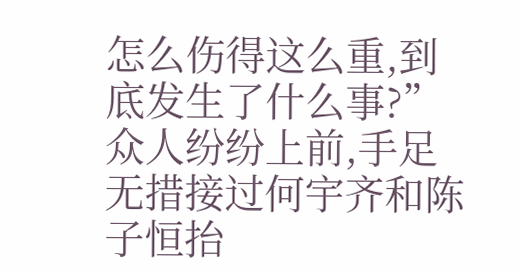怎么伤得这么重,到底发生了什么事?”
众人纷纷上前,手足无措接过何宇齐和陈子恒抬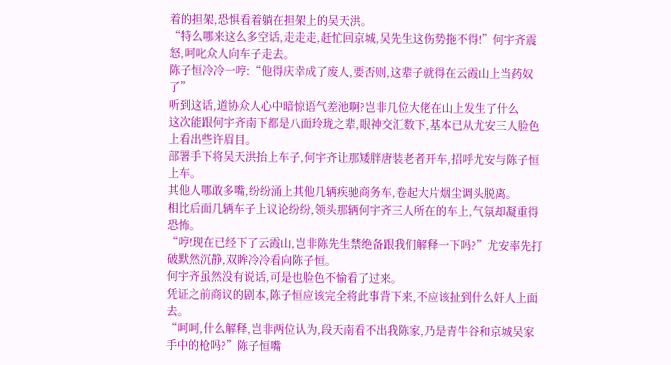着的担架,恐惧看着躺在担架上的吴天洪。
“特么哪来这么多空话,走走走,赶忙回京城,吴先生这伤势拖不得!”何宇齐震怒,呵叱众人向车子走去。
陈子恒冷冷一哼:“他得庆幸成了废人,要否则,这辈子就得在云霞山上当药奴了”
听到这话,道协众人心中暗惊语气差池啊?岂非几位大佬在山上发生了什么
这次能跟何宇齐南下都是八面玲珑之辈,眼神交汇数下,基本已从尤安三人脸色上看出些许眉目。
部署手下将吴天洪抬上车子,何宇齐让那矮胖唐装老者开车,招呼尤安与陈子恒上车。
其他人哪敢多嘴,纷纷涌上其他几辆疾驰商务车,卷起大片烟尘调头脱离。
相比后面几辆车子上议论纷纷,领头那辆何宇齐三人所在的车上,气氛却凝重得恐怖。
“哼!现在已经下了云霞山,岂非陈先生禁绝备跟我们解释一下吗?”尤安率先打破默然沉静,双眸冷冷看向陈子恒。
何宇齐虽然没有说话,可是也脸色不愉看了过来。
凭证之前商议的剧本,陈子恒应该完全将此事背下来,不应该扯到什么奸人上面去。
“呵呵,什么解释,岂非两位认为,段天南看不出我陈家,乃是青牛谷和京城吴家手中的枪吗?”陈子恒嘴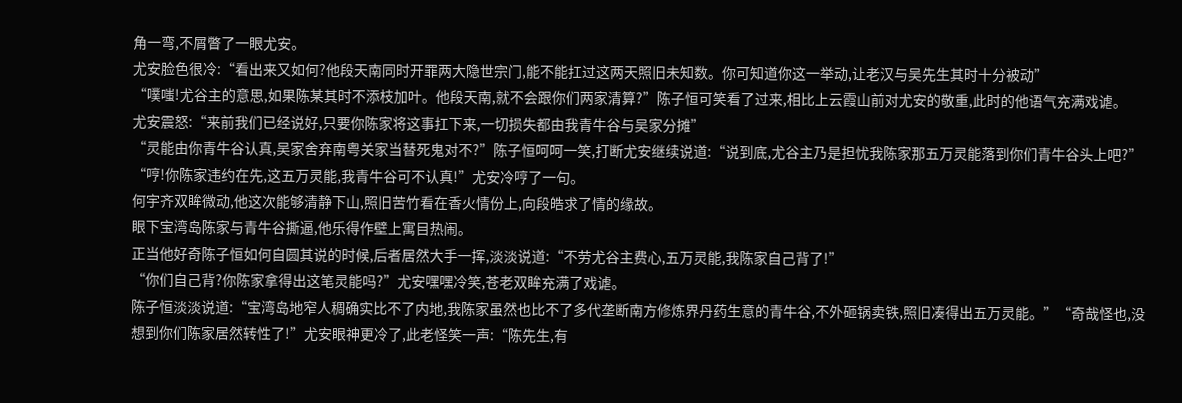角一弯,不屑瞥了一眼尤安。
尤安脸色很冷:“看出来又如何?他段天南同时开罪两大隐世宗门,能不能扛过这两天照旧未知数。你可知道你这一举动,让老汉与吴先生其时十分被动”
“噗嗤!尤谷主的意思,如果陈某其时不添枝加叶。他段天南,就不会跟你们两家清算?”陈子恒可笑看了过来,相比上云霞山前对尤安的敬重,此时的他语气充满戏谑。
尤安震怒:“来前我们已经说好,只要你陈家将这事扛下来,一切损失都由我青牛谷与吴家分摊”
“灵能由你青牛谷认真,吴家舍弃南粤关家当替死鬼对不?”陈子恒呵呵一笑,打断尤安继续说道:“说到底,尤谷主乃是担忧我陈家那五万灵能落到你们青牛谷头上吧?”
“哼!你陈家违约在先,这五万灵能,我青牛谷可不认真!”尤安冷哼了一句。
何宇齐双眸微动,他这次能够清静下山,照旧苦竹看在香火情份上,向段皓求了情的缘故。
眼下宝湾岛陈家与青牛谷撕逼,他乐得作壁上寓目热闹。
正当他好奇陈子恒如何自圆其说的时候,后者居然大手一挥,淡淡说道:“不劳尤谷主费心,五万灵能,我陈家自己背了!”
“你们自己背?你陈家拿得出这笔灵能吗?”尤安嘿嘿冷笑,苍老双眸充满了戏谑。
陈子恒淡淡说道:“宝湾岛地窄人稠确实比不了内地,我陈家虽然也比不了多代垄断南方修炼界丹药生意的青牛谷,不外砸锅卖铁,照旧凑得出五万灵能。”“奇哉怪也,没想到你们陈家居然转性了!”尤安眼神更冷了,此老怪笑一声:“陈先生,有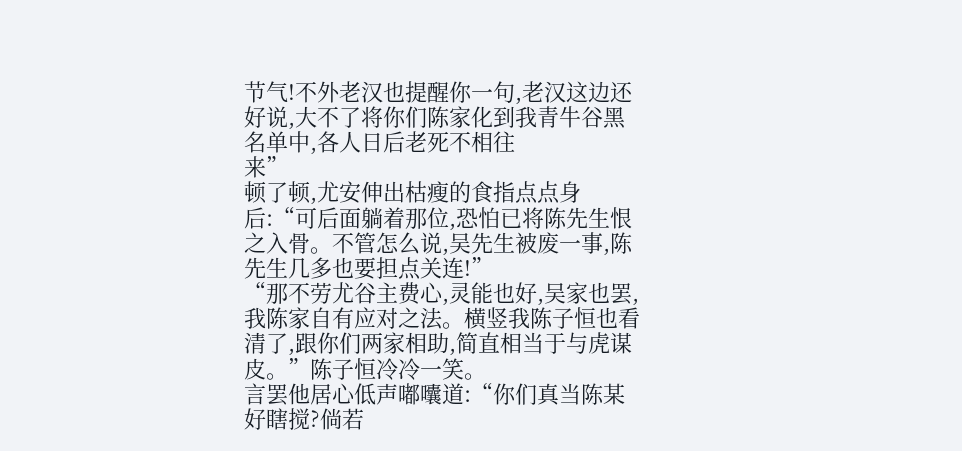节气!不外老汉也提醒你一句,老汉这边还好说,大不了将你们陈家化到我青牛谷黑名单中,各人日后老死不相往
来”
顿了顿,尤安伸出枯瘦的食指点点身后:“可后面躺着那位,恐怕已将陈先生恨之入骨。不管怎么说,吴先生被废一事,陈先生几多也要担点关连!”
“那不劳尤谷主费心,灵能也好,吴家也罢,我陈家自有应对之法。横竖我陈子恒也看清了,跟你们两家相助,简直相当于与虎谋皮。”陈子恒冷冷一笑。
言罢他居心低声嘟囔道:“你们真当陈某好瞎搅?倘若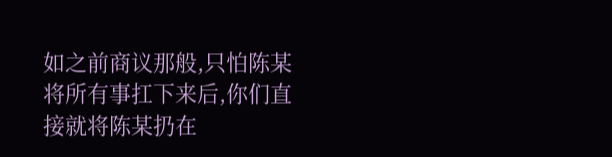如之前商议那般,只怕陈某将所有事扛下来后,你们直接就将陈某扔在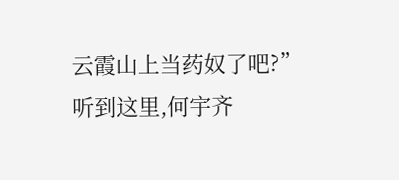云霞山上当药奴了吧?”
听到这里,何宇齐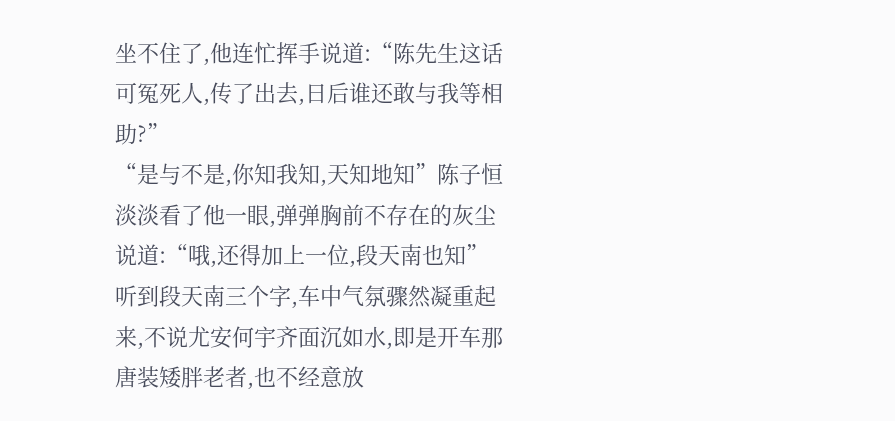坐不住了,他连忙挥手说道:“陈先生这话可冤死人,传了出去,日后谁还敢与我等相助?”
“是与不是,你知我知,天知地知”陈子恒淡淡看了他一眼,弹弹胸前不存在的灰尘说道:“哦,还得加上一位,段天南也知”
听到段天南三个字,车中气氛骤然凝重起来,不说尤安何宇齐面沉如水,即是开车那唐装矮胖老者,也不经意放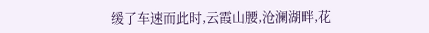缓了车速而此时,云霞山腰,沧澜湖畔,花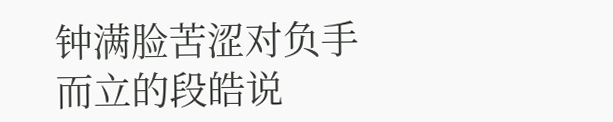钟满脸苦涩对负手而立的段皓说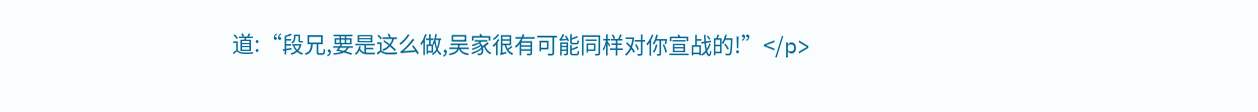道:“段兄,要是这么做,吴家很有可能同样对你宣战的!”</p>